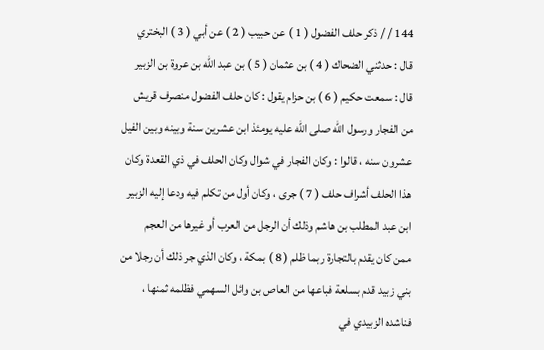144 / / ذكر حلف الفضول ( 1 ) عن حبيب ( 2 ) عن أبي ( 3 ) البختري
قال : حدثني الضحاك ( 4 ) بن عثمان ( 5 ) بن عبد الله بن عروة بن الزبير
قال : سمعت حكيم ( 6 ) بن حزام يقول : كان حلف الفضول منصرف قريش
من الفجار ورسول الله صلى الله عليه يومئذ ابن عشرين سنة وبينه وبين الفيل
عشرون سنه ، قالوا : وكان الفجار في شوال وكان الحلف في ذي القعدة وكان
هذا الحلف أشراف حلف ( 7 ) جرى ، وكان أول من تكلم فيه ودعا إليه الزبير
ابن عبد المطلب بن هاشم وذلك أن الرجل من العرب أو غيرها من العجم
ممن كان يقدم بالتجارة ربما ظلم ( 8 ) بمكة ، وكان الذي جر ذلك أن رجلا من
بني زبيد قدم بسلعة فباعها من العاص بن وائل السهمي فظلمه ثمنها ،
فناشده الزبيدي في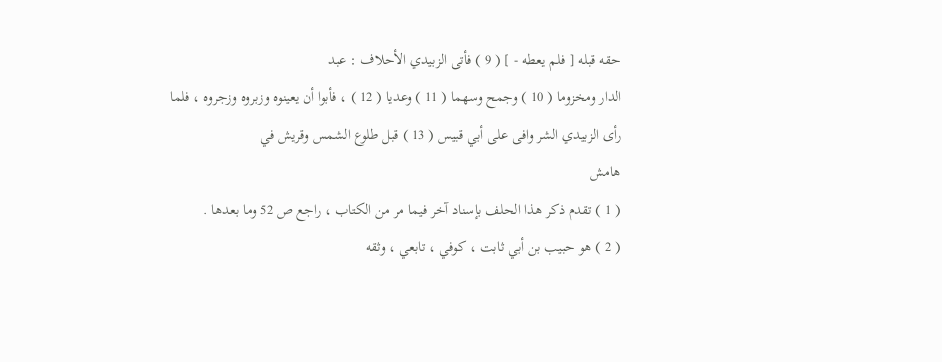حقه قبله [ فلم يعطه - ] ( 9 ) فأتى الزبيدي الأحلاف : عبد
الدار ومخزوما ( 10 ) وجمح وسهما ( 11 ) وعديا ( 12 ) ، فأبوا أن يعينوه وزبروه وزجروه ، فلما
رأى الزبيدي الشر وافى على أبي قبيس ( 13 ) قبل طلوع الشمس وقريش في
هامش
( 1 ) تقدم ذكر هذا الحلف بإسناد آخر فيما مر من الكتاب ، راجع ص 52 وما بعدها .
( 2 ) هو حبيب بن أبي ثابت ، كوفي ، تابعي ، وثقه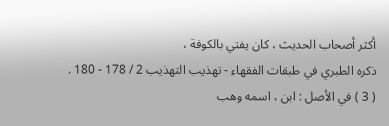أكثر أصحاب الحديث ، كان يفتي بالكوفة ،
ذكره الطبري في طبقات الفقهاء - تهذيب التهذيب 2 / 178 - 180 .
( 3 ) في الأصل : ابن ، اسمه وهب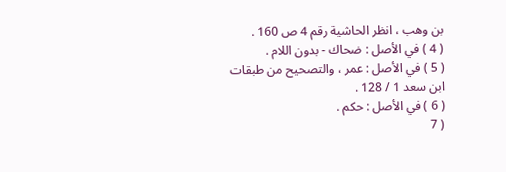بن وهب ، انظر الحاشية رقم 4 ص 160 .
( 4 ) في الأصل : ضحاك - بدون اللام .
( 5 ) في الأصل : عمر ، والتصحيح من طبقات ابن سعد 1 / 128 .
( 6 ) في الأصل : حكم .
( 7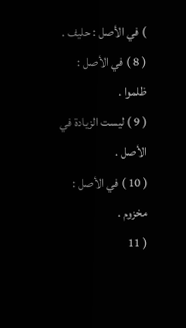) في الأصل : حليف .
( 8 ) في الأصل : ظلموا .
( 9 ) ليست الزيادة في الأصل .
( 10 ) في الأصل : مخزوم .
( 11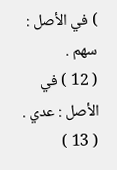) في الأصل : سهم .
( 12 ) في الأصل : عدي .
( 13 )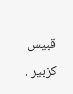قبيس كزبير .